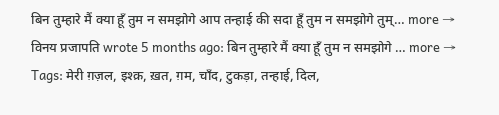बिन तुम्हारे मैं क्या हूँ तुम न समझोगे आप तन्हाई की सदा हूँ तुम न समझोगे तुम्… more →
विनय प्रजापति wrote 5 months ago: बिन तुम्हारे मैं क्या हूँ तुम न समझोगे … more →
Tags: मेरी ग़ज़ल, इश्क़, ख़त, ग़म, चाँद, टुकड़ा, तन्हाई, दिल,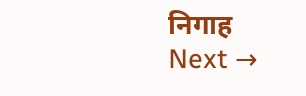निगाह
Next →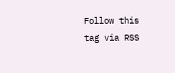Follow this tag via RSS